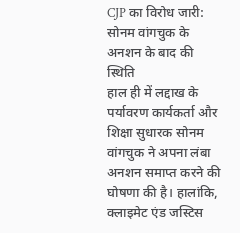CJP का विरोध जारी: सोनम वांगचुक के अनशन के बाद की स्थिति
हाल ही में लद्दाख के पर्यावरण कार्यकर्ता और शिक्षा सुधारक सोनम वांगचुक ने अपना लंबा अनशन समाप्त करने की घोषणा की है। हालांकि, क्लाइमेट एंड जस्टिस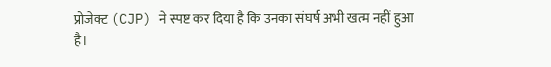प्रोजेक्ट (CJP) ने स्पष्ट कर दिया है कि उनका संघर्ष अभी खत्म नहीं हुआ है।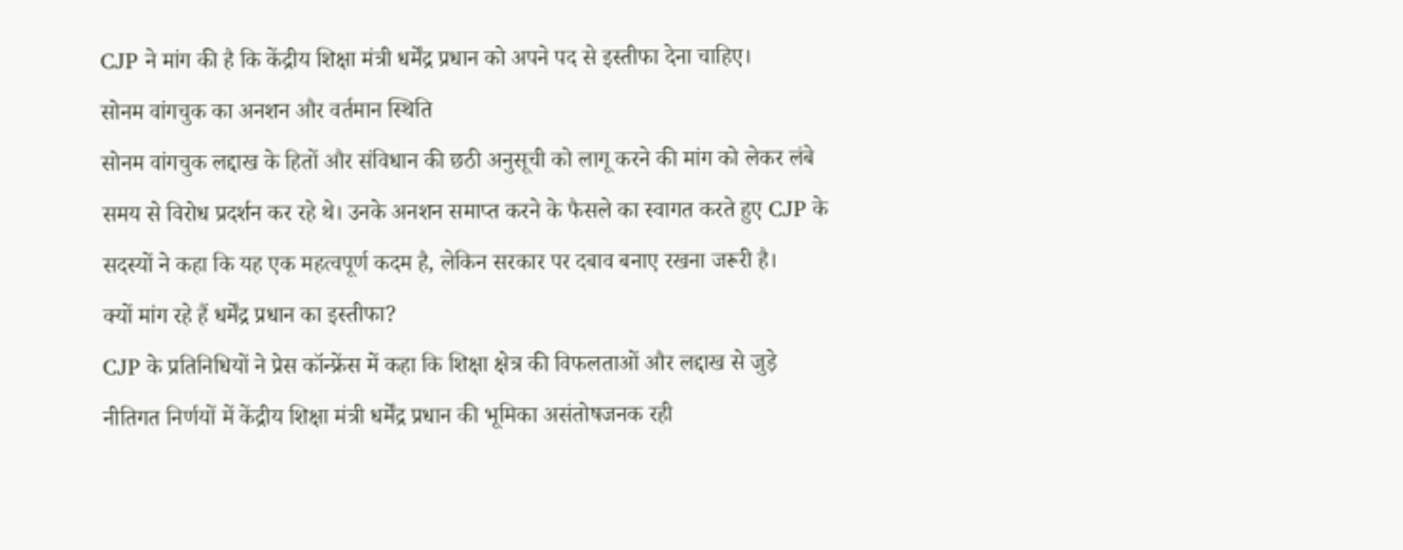CJP ने मांग की है कि केंद्रीय शिक्षा मंत्री धर्मेंद्र प्रधान को अपने पद से इस्तीफा देना चाहिए।
सोनम वांगचुक का अनशन और वर्तमान स्थिति
सोनम वांगचुक लद्दाख के हितों और संविधान की छठी अनुसूची को लागू करने की मांग को लेकर लंबे समय से विरोध प्रदर्शन कर रहे थे। उनके अनशन समाप्त करने के फैसले का स्वागत करते हुए CJP के सदस्यों ने कहा कि यह एक महत्वपूर्ण कदम है, लेकिन सरकार पर दबाव बनाए रखना जरूरी है।
क्यों मांग रहे हैं धर्मेंद्र प्रधान का इस्तीफा?
CJP के प्रतिनिधियों ने प्रेस कॉन्फ्रेंस में कहा कि शिक्षा क्षेत्र की विफलताओं और लद्दाख से जुड़े नीतिगत निर्णयों में केंद्रीय शिक्षा मंत्री धर्मेंद्र प्रधान की भूमिका असंतोषजनक रही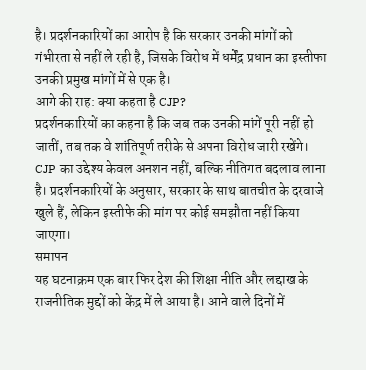है। प्रदर्शनकारियों का आरोप है कि सरकार उनकी मांगों को गंभीरता से नहीं ले रही है, जिसके विरोध में धर्मेंद्र प्रधान का इस्तीफा उनकी प्रमुख मांगों में से एक है।
आगे की राह: क्या कहता है CJP?
प्रदर्शनकारियों का कहना है कि जब तक उनकी मांगें पूरी नहीं हो जातीं, तब तक वे शांतिपूर्ण तरीके से अपना विरोध जारी रखेंगे। CJP का उद्देश्य केवल अनशन नहीं, बल्कि नीतिगत बदलाव लाना है। प्रदर्शनकारियों के अनुसार, सरकार के साथ बातचीत के दरवाजे खुले हैं, लेकिन इस्तीफे की मांग पर कोई समझौता नहीं किया जाएगा।
समापन
यह घटनाक्रम एक बार फिर देश की शिक्षा नीति और लद्दाख के राजनीतिक मुद्दों को केंद्र में ले आया है। आने वाले दिनों में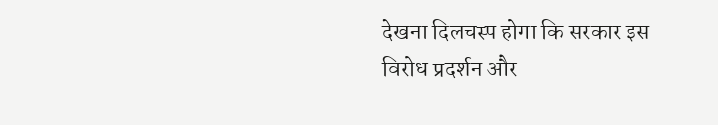देखना दिलचस्प होगा कि सरकार इस विरोध प्रदर्शन और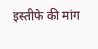इस्तीफे की मांग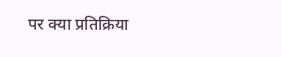पर क्या प्रतिक्रिया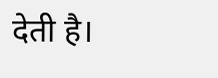देती है।